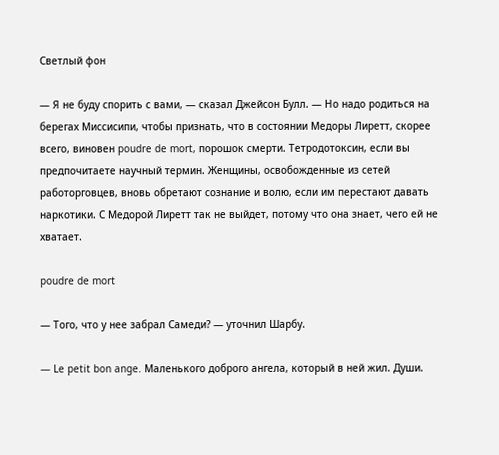Светлый фон

— Я не буду спорить с вами, — сказал Джейсон Булл. — Но надо родиться на берегах Миссисипи, чтобы признать, что в состоянии Медоры Лиретт, скорее всего, виновен poudre de mort, порошок смерти. Тетродотоксин, если вы предпочитаете научный термин. Женщины, освобожденные из сетей работорговцев, вновь обретают сознание и волю, если им перестают давать наркотики. С Медорой Лиретт так не выйдет, потому что она знает, чего ей не хватает.

poudre de mort

— Того, что у нее забрал Самеди? — уточнил Шарбу.

— Le petit bon ange. Маленького доброго ангела, который в ней жил. Души.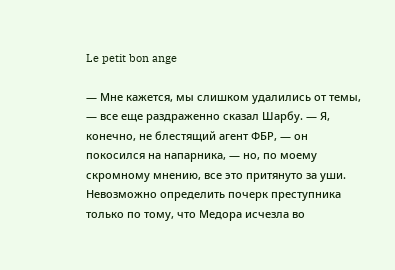Le petit bon ange

— Мне кажется, мы слишком удалились от темы, — все еще раздраженно сказал Шарбу. — Я, конечно, не блестящий агент ФБР, — он покосился на напарника, — но, по моему скромному мнению, все это притянуто за уши. Невозможно определить почерк преступника только по тому, что Медора исчезла во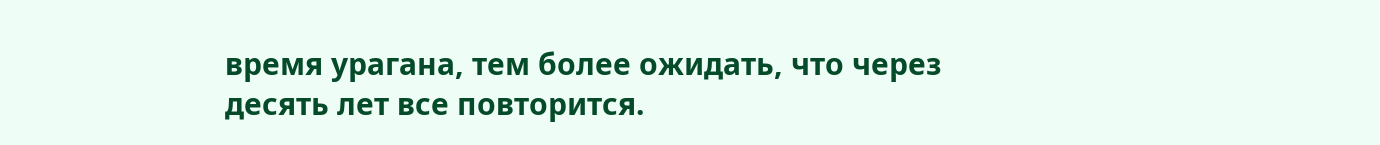время урагана, тем более ожидать, что через десять лет все повторится.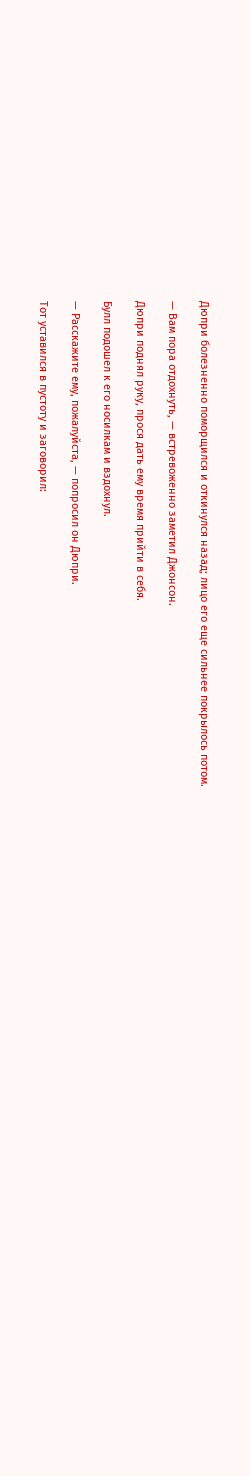Дюпри болезненно поморщился и откинулся назад; лицо его еще сильнее покрылось потом.

— Вам пора отдохнуть, — встревоженно заметил Джонсон.

Дюпри поднял руку, прося дать ему время прийти в себя.

Булл подошел к его носилкам и вздохнул.

— Расскажите ему, пожалуйста, — попросил он Дюпри.

Тот уставился в пустоту и заговорил: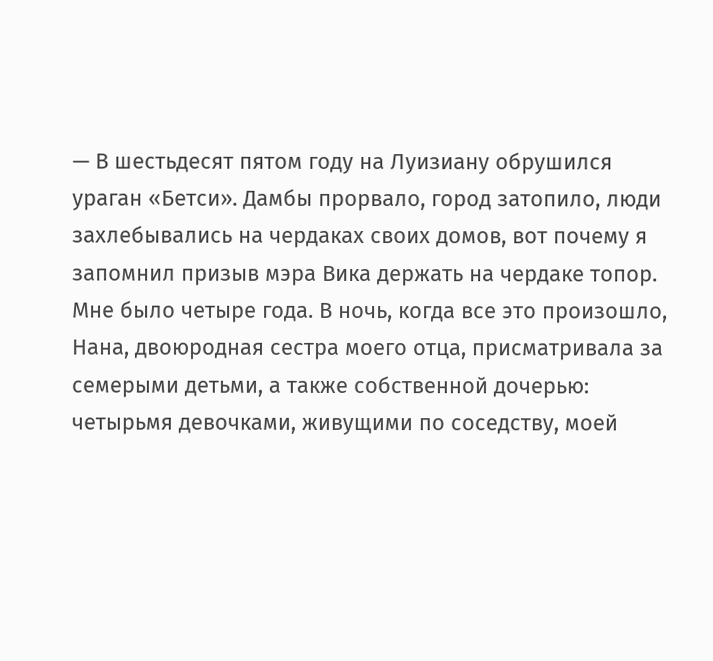— В шестьдесят пятом году на Луизиану обрушился ураган «Бетси». Дамбы прорвало, город затопило, люди захлебывались на чердаках своих домов, вот почему я запомнил призыв мэра Вика держать на чердаке топор. Мне было четыре года. В ночь, когда все это произошло, Нана, двоюродная сестра моего отца, присматривала за семерыми детьми, а также собственной дочерью: четырьмя девочками, живущими по соседству, моей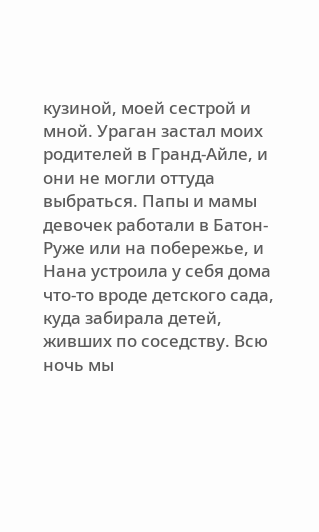кузиной, моей сестрой и мной. Ураган застал моих родителей в Гранд-Айле, и они не могли оттуда выбраться. Папы и мамы девочек работали в Батон-Руже или на побережье, и Нана устроила у себя дома что-то вроде детского сада, куда забирала детей, живших по соседству. Всю ночь мы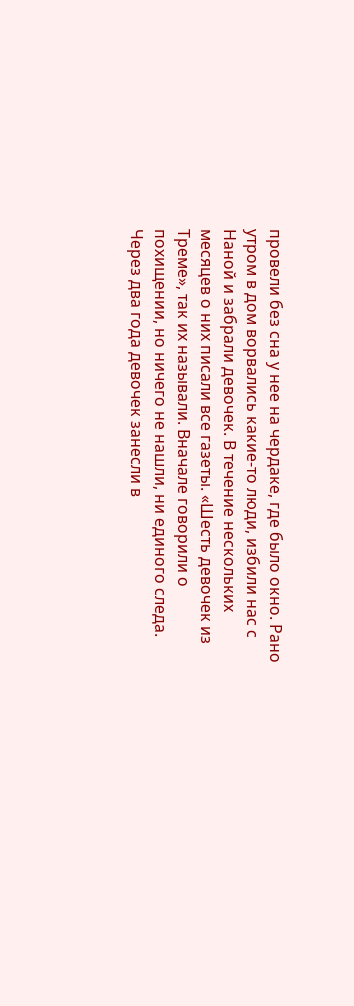провели без сна у нее на чердаке, где было окно. Рано утром в дом ворвались какие-то люди, избили нас с Наной и забрали девочек. В течение нескольких месяцев о них писали все газеты. «Шесть девочек из Треме», так их называли. Вначале говорили о похищении, но ничего не нашли, ни единого следа. Через два года девочек занесли в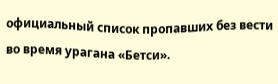официальный список пропавших без вести во время урагана «Бетси».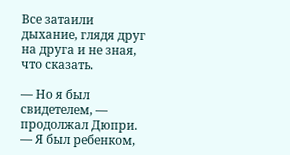Все затаили дыхание, глядя друг на друга и не зная, что сказать.

— Но я был свидетелем, — продолжал Дюпри. — Я был ребенком,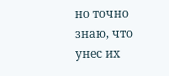но точно знаю, что унес их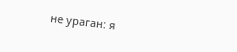не ураган: я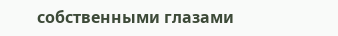собственными глазами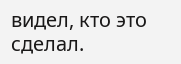видел, кто это сделал.